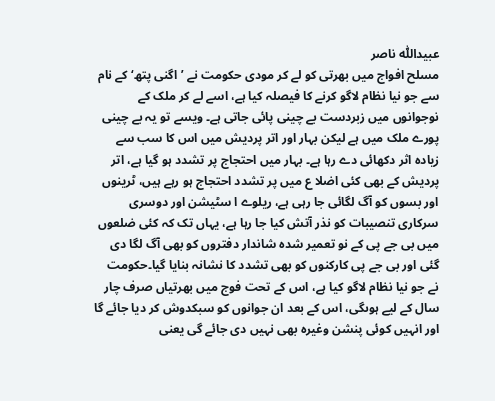عبیداللّٰہ ناصر
مسلح افواج میں بھرتی کو لے کر مودی حکومت نے ’اگنی پتھ‘ کے نام سے جو نیا نظام لاگو کرنے کا فیصلہ کیا ہے، اسے لے کر ملک کے نوجوانوں میں زبردست بے چینی پائی جاتی ہے۔ ویسے تو یہ بے چینی پورے ملک میں ہے لیکن بہار اور اتر پردیش میں اس کا سب سے زیادہ اثر دکھائی دے رہا ہے۔ بہار میں احتجاج پر تشدد ہو گیا ہے، اتر پردیش کے بھی کئی اضلا ع میں پر تشدد احتجاج ہو رہے ہیں، ٹرینوں اور بسوں کو آگ لگائی جا رہی ہے، ریلوے ا سٹیشن اور دوسری سرکاری تنصیبات کو نذر آتش کیا جا رہا ہے، یہاں تک کہ کئی ضلعوں میں بی جے پی کے نو تعمیر شدہ شاندار دفتروں کو بھی آگ لگا دی گئی اور بی جے پی کارکنوں کو بھی تشدد کا نشانہ بنایا گیا۔حکومت نے جو نیا نظام لاگو کیا ہے، اس کے تحت فوج میں بھرتیاں صرف چار سال کے لیے ہوںگی، اس کے بعد ان جوانوں کو سبکدوش کر دیا جائے گا اور انہیں کوئی پنشن وغیرہ بھی نہیں دی جائے گی یعنی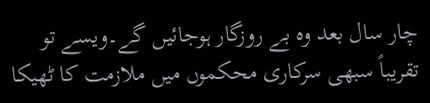چار سال بعد وہ بے روزگار ہوجائیں گے۔ویسے تو تقریباً سبھی سرکاری محکموں میں ملازمت کا ٹھیکا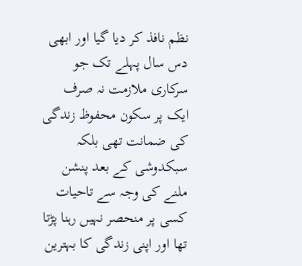نظم نافذ کر دیا گیا اور ابھی دس سال پہلے تک جو سرکاری ملازمت نہ صرف ایک پر سکون محفوظ زندگی کی ضمانت تھی بلکہ سبکدوشی کے بعد پنشن ملنے کی وجہ سے تاحیات کسی پر منحصر نہیں رہنا پڑتا تھا اور اپنی زندگی کا بہترین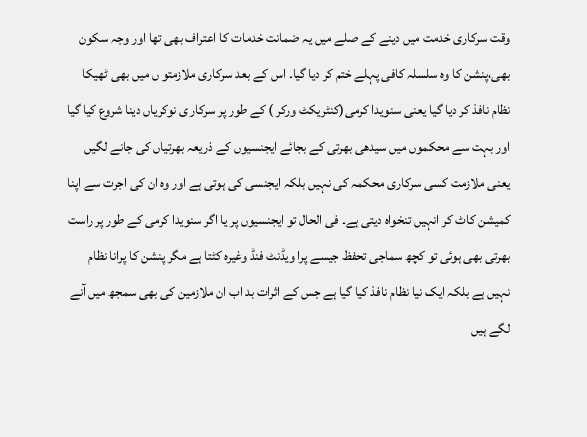وقت سرکاری خدمت میں دینے کے صلے میں یہ ضمانت خدمات کا اعتراف بھی تھا اور وجہ سکون بھی،پنشن کا وہ سلسلہ کافی پہلے ختم کر دیا گیا۔ اس کے بعد سرکاری ملازمتو ں میں بھی ٹھیکا نظام نافذ کر دیا گیا یعنی سنویدا کرمی(کنٹریکٹ ورکر ) کے طور پر سرکار ی نوکریاں دینا شروع کیا گیا اور بہت سے محکموں میں سیدھی بھرتی کے بجائے ایجنسیوں کے ذریعہ بھرتیاں کی جانے لگیں یعنی ملازمت کسی سرکاری محکمہ کی نہیں بلکہ ایجنسی کی ہوتی ہے اور وہ ان کی اجرت سے اپنا کمیشن کاٹ کر انہیں تنخواہ دیتی ہے۔ فی الحال تو ایجنسیوں پر یا اگر سنویدا کرمی کے طور پر راست بھرتی بھی ہوئی تو کچھ سماجی تحفظ جیسے پرا ویڈنٹ فنڈ وغیرہ کٹتا ہے مگر پنشن کا پرانا نظام نہیں ہے بلکہ ایک نیا نظام نافذ کیا گیا ہے جس کے اثرات بد اب ان ملازمین کی بھی سمجھ میں آنے لگے ہیں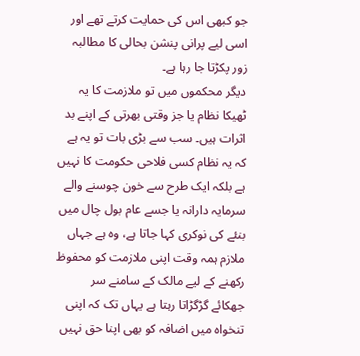جو کبھی اس کی حمایت کرتے تھے اور اسی لیے پرانی پنشن بحالی کا مطالبہ زور پکڑتا جا رہا ہے۔
دیگر محکموں میں تو ملازمت کا یہ ٹھیکا نظام یا جز وقتی بھرتی کے اپنے بد اثرات ہیں۔ سب سے بڑی بات تو یہ ہے کہ یہ نظام کسی فلاحی حکومت کا نہیں ہے بلکہ ایک طرح سے خون چوسنے والے سرمایہ دارانہ یا جسے عام بول چال میں بنئے کی نوکری کہا جاتا ہے، وہ ہے جہاں ملازم ہمہ وقت اپنی ملازمت کو محفوظ رکھنے کے لیے مالک کے سامنے سر جھکائے گڑگڑاتا رہتا ہے یہاں تک کہ اپنی تنخواہ میں اضافہ کو بھی اپنا حق نہیں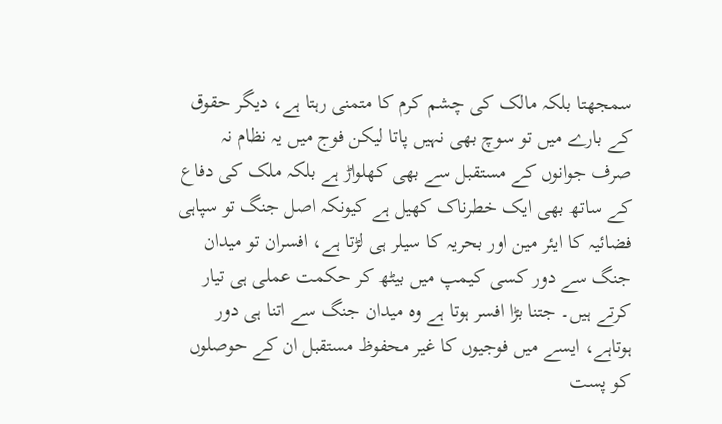سمجھتا بلکہ مالک کی چشم کرم کا متمنی رہتا ہے، دیگر حقوق کے بارے میں تو سوچ بھی نہیں پاتا لیکن فوج میں یہ نظام نہ صرف جوانوں کے مستقبل سے بھی کھلواڑ ہے بلکہ ملک کی دفاع کے ساتھ بھی ایک خطرناک کھیل ہے کیونکہ اصل جنگ تو سپاہی فضائیہ کا ایئر مین اور بحریہ کا سیلر ہی لڑتا ہے، افسران تو میدان جنگ سے دور کسی کیمپ میں بیٹھ کر حکمت عملی ہی تیار کرتے ہیں۔ جتنا بڑا افسر ہوتا ہے وہ میدان جنگ سے اتنا ہی دور ہوتاہے، ایسے میں فوجیوں کا غیر محفوظ مستقبل ان کے حوصلوں کو پست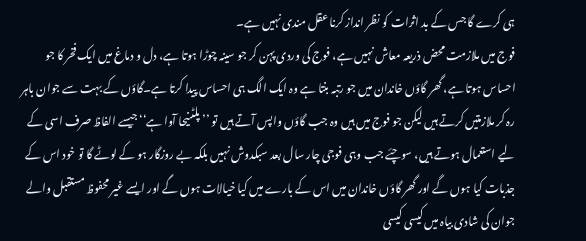ہی کرے گا جس کے بد اثرات کو نظر انداز کرنا عقل مندی نہیں ہے۔
فوج میں ملازمت محض ذریعہ معاش نہیں ہے، فوج کی وردی پہن کر جو سینہ چوڑا ہوتا ہے، دل و دماغ میں ایک فخر کا جو احساس ہوتا ہے، گھر گاؤں خاندان میں جو رتبہ بنتا ہے وہ ایک الگ ہی احساس پیدا کرتا ہے۔گاؤں کے بہت سے جوان باہر رہ کر ملازمتیں کرتے ہیں لیکن جو فوج میں ہیں وہ جب گاؤں واپس آتے ہیں تو ’’پلٹنیحا آوا ہے‘‘جیسے الفاظ صرف اسی کے لیے استعمال ہوتے ہیں، سوچئے جب وہی فوجی چار سال بعد سبکدوش نہیں بلکہ بے روزگار ہو کے لوٹے گا تو خود اس کے جذبات کیا ہوں گے اور گھر گاؤں خاندان میں اس کے بارے میں کیا خیالات ہوں گے اور ایسے غیر محفوظ مستقبل والے جوان کی شادی بیاہ میں کیسی کیسی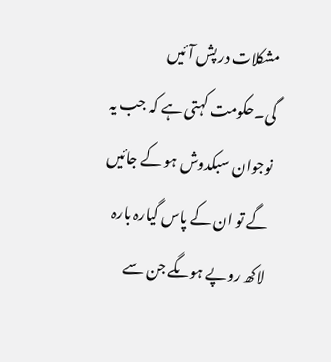مشکلات در پش آئیں گی۔حکومت کہتی ہے کہ جب یہ نوجوان سبکدوش ہو کے جائیں گے تو ان کے پاس گیارہ بارہ لاکھ روپے ہوںگے جن سے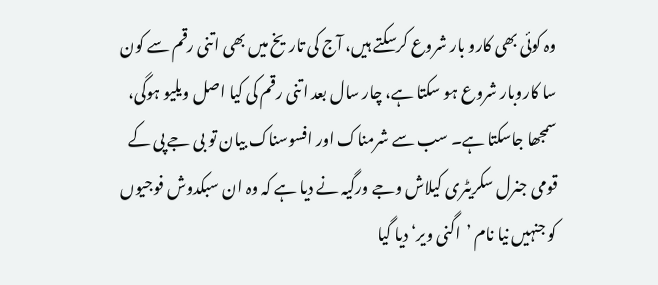وہ کوئی بھی کارو بار شروع کرسکتے ہیں، آج کی تاریخ میں بھی اتنی رقم سے کون سا کاروبار شروع ہو سکتا ہے، چار سال بعد اتنی رقم کی کیا اصل ویلیو ہوگی، سمجھا جاسکتا ہے۔ سب سے شرمناک اور افسوسناک بیان تو بی جے پی کے قومی جنرل سکریٹری کیلاش وجے ورگیہ نے دیا ہے کہ وہ ان سبکدوش فوجیوں کو جنہیں نیا نام ’اگنی ویر‘ دیا گیا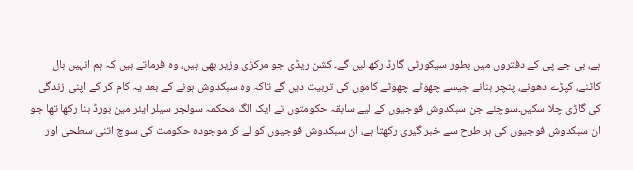ہے، بی جے پی کے دفتروں میں بطور سیکورٹی گارڈ رکھ لیں گے۔ کشن ریڈی جو مرکزی وزیر بھی ہیں، وہ فرماتے ہیں کہ ہم انہیں بال کاٹنے، کپڑے دھونے، پنچر بنانے جیسے چھوٹے چھوٹے کاموں کی تربیت دیں گے تاکہ وہ سبکدوش ہونے کے بعد یہ کام کر کے اپنی زندگی کی گاڑی چلا سکیں۔سوچئے جن سبکدوش فوجیوں کے لیے سابقہ حکومتوں نے ایک الگ محکمہ سولجر سیلر ایئر مین بورڈ بنا رکھا تھا جو ان سبکدوش فوجیوں کی ہر طرح سے خبر گیری رکھتا ہے، ان سبکدوش فوجیوں کو لے کر موجودہ حکومت کی سوچ اتنی سطحی اور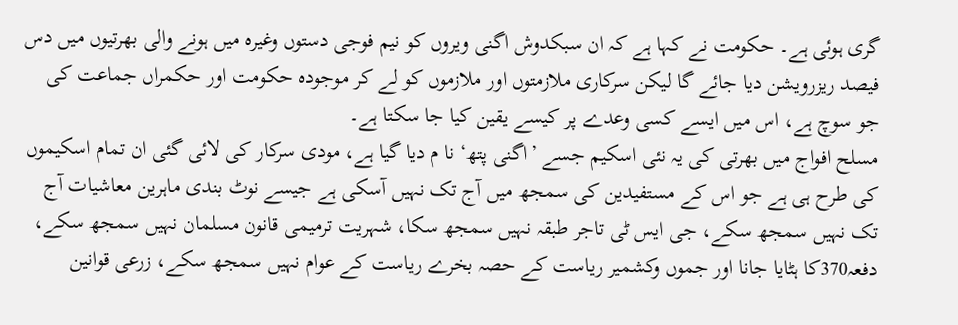گری ہوئی ہے۔ حکومت نے کہا ہے کہ ان سبکدوش اگنی ویروں کو نیم فوجی دستوں وغیرہ میں ہونے والی بھرتیوں میں دس فیصد ریزرویشن دیا جائے گا لیکن سرکاری ملازمتوں اور ملازموں کو لے کر موجودہ حکومت اور حکمراں جماعت کی جو سوچ ہے، اس میں ایسے کسی وعدے پر کیسے یقین کیا جا سکتا ہے۔
مسلح افواج میں بھرتی کی یہ نئی اسکیم جسے ’اگنی پتھ‘ نا م دیا گیا ہے، مودی سرکار کی لائی گئی ان تمام اسکیموں کی طرح ہی ہے جو اس کے مستفیدین کی سمجھ میں آج تک نہیں آسکی ہے جیسے نوٹ بندی ماہرین معاشیات آج تک نہیں سمجھ سکے، جی ایس ٹی تاجر طبقہ نہیں سمجھ سکا، شہریت ترمیمی قانون مسلمان نہیں سمجھ سکے، دفعہ370کا ہٹایا جانا اور جموں وکشمیر ریاست کے حصہ بخرے ریاست کے عوام نہیں سمجھ سکے، زرعی قوانین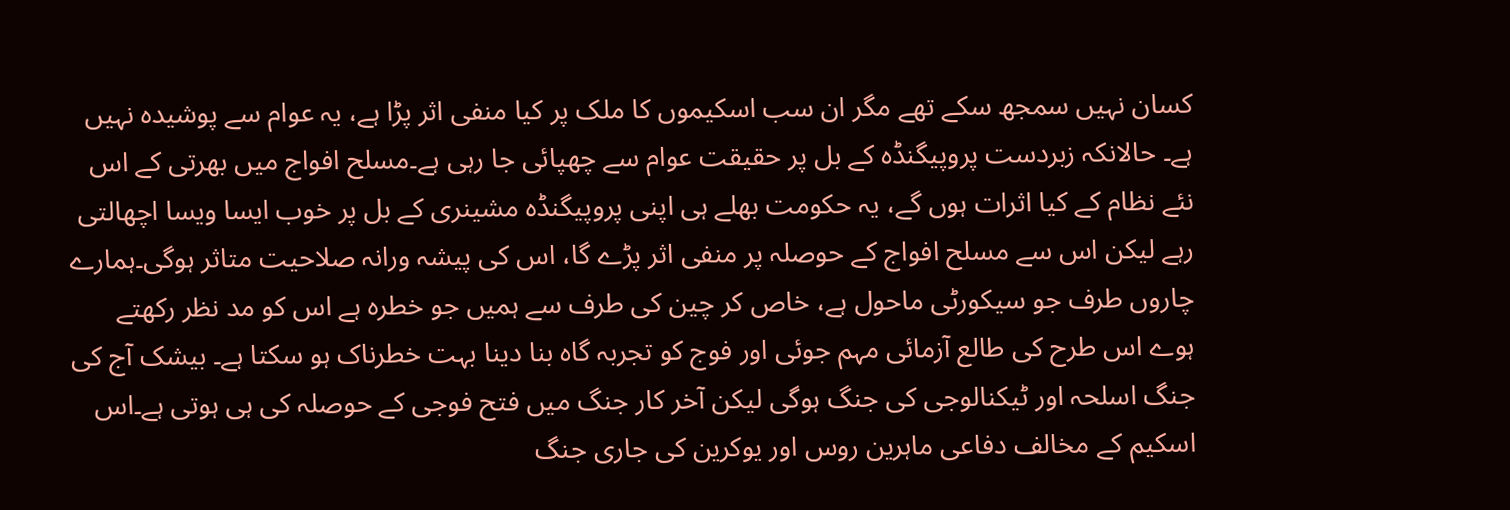کسان نہیں سمجھ سکے تھے مگر ان سب اسکیموں کا ملک پر کیا منفی اثر پڑا ہے، یہ عوام سے پوشیدہ نہیں ہے۔ حالانکہ زبردست پروپیگنڈہ کے بل پر حقیقت عوام سے چھپائی جا رہی ہے۔مسلح افواج میں بھرتی کے اس نئے نظام کے کیا اثرات ہوں گے، یہ حکومت بھلے ہی اپنی پروپیگنڈہ مشینری کے بل پر خوب ایسا ویسا اچھالتی رہے لیکن اس سے مسلح افواج کے حوصلہ پر منفی اثر پڑے گا، اس کی پیشہ ورانہ صلاحیت متاثر ہوگی۔ہمارے چاروں طرف جو سیکورٹی ماحول ہے، خاص کر چین کی طرف سے ہمیں جو خطرہ ہے اس کو مد نظر رکھتے ہوے اس طرح کی طالع آزمائی مہم جوئی اور فوج کو تجربہ گاہ بنا دینا بہت خطرناک ہو سکتا ہے۔ بیشک آج کی جنگ اسلحہ اور ٹیکنالوجی کی جنگ ہوگی لیکن آخر کار جنگ میں فتح فوجی کے حوصلہ کی ہی ہوتی ہے۔اس اسکیم کے مخالف دفاعی ماہرین روس اور یوکرین کی جاری جنگ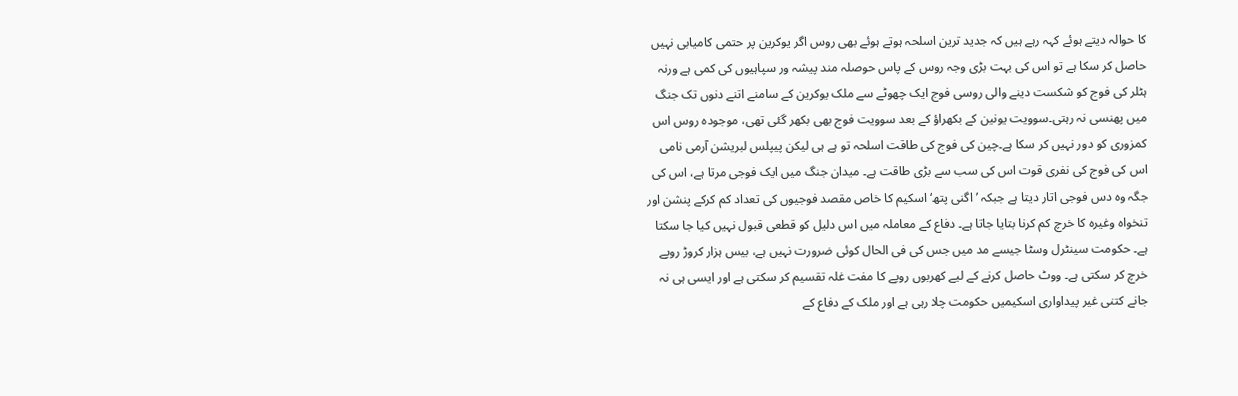کا حوالہ دیتے ہوئے کہہ رہے ہیں کہ جدید ترین اسلحہ ہوتے ہوئے بھی روس اگر یوکرین پر حتمی کامیابی نہیں حاصل کر سکا ہے تو اس کی بہت بڑی وجہ روس کے پاس حوصلہ مند پیشہ ور سپاہیوں کی کمی ہے ورنہ ہٹلر کی فوج کو شکست دینے والی روسی فوج ایک چھوٹے سے ملک یوکرین کے سامنے اتنے دنوں تک جنگ میں پھنسی نہ رہتی۔سوویت یونین کے بکھراؤ کے بعد سوویت فوج بھی بکھر گئی تھی، موجودہ روس اس کمزوری کو دور نہیں کر سکا ہے۔چین کی فوج کی طاقت اسلحہ تو ہے ہی لیکن پیپلس لبریشن آرمی نامی اس کی فوج کی نفری قوت اس کی سب سے بڑی طاقت ہے۔ میدان جنگ میں ایک فوجی مرتا ہے، اس کی جگہ وہ دس فوجی اتار دیتا ہے جبکہ ’اگنی پتھ‘ اسکیم کا خاص مقصد فوجیوں کی تعداد کم کرکے پنشن اور تنخواہ وغیرہ کا خرچ کم کرنا بتایا جاتا ہے۔ دفاع کے معاملہ میں اس دلیل کو قطعی قبول نہیں کیا جا سکتا ہے۔ حکومت سینٹرل وسٹا جیسے مد میں جس کی فی الحال کوئی ضرورت نہیں ہے، بیس ہزار کروڑ روپے خرچ کر سکتی ہے۔ ووٹ حاصل کرنے کے لیے کھربوں روپے کا مفت غلہ تقسیم کر سکتی ہے اور ایسی ہی نہ جانے کتنی غیر پیداواری اسکیمیں حکومت چلا رہی ہے اور ملک کے دفاع کے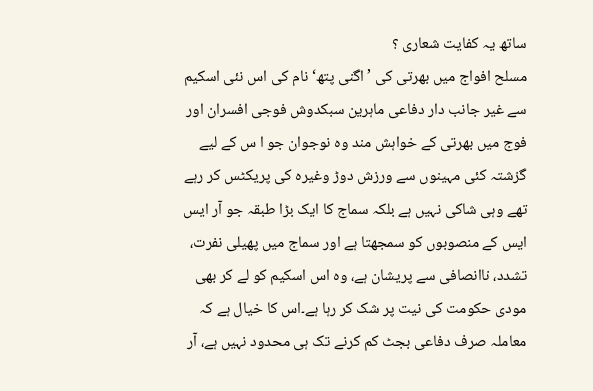ساتھ یہ کفایت شعاری ؟
مسلح افواج میں بھرتی کی ’اگنی پتھ‘ نام کی اس نئی اسکیم سے غیر جانب دار دفاعی ماہرین سبکدوش فوجی افسران اور فوج میں بھرتی کے خواہش مند وہ نوجوان جو ا س کے لیے گزشتہ کئی مہینوں سے ورزش دوڑ وغیرہ کی پریکٹس کر رہے تھے وہی شاکی نہیں ہے بلکہ سماج کا ایک بڑا طبقہ جو آر ایس ایس کے منصوبوں کو سمجھتا ہے اور سماج میں پھیلی نفرت، تشدد، ناانصافی سے پریشان ہے، وہ اس اسکیم کو لے کر بھی مودی حکومت کی نیت پر شک کر رہا ہے۔اس کا خیال ہے کہ معاملہ صرف دفاعی بجٹ کم کرنے تک ہی محدود نہیں ہے، آر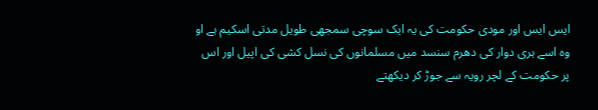ایس ایس اور مودی حکومت کی یہ ایک سوچی سمجھی طویل مدتی اسکیم ہے او وہ اسے ہری دوار کی دھرم سنسد میں مسلمانوں کی نسل کشی کی اپیل اور اس پر حکومت کے لچر رویہ سے جوڑ کر دیکھتے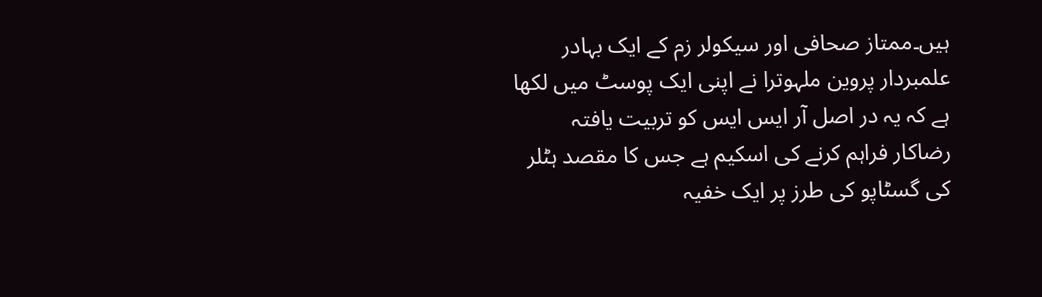ہیں۔ممتاز صحافی اور سیکولر زم کے ایک بہادر علمبردار پروین ملہوترا نے اپنی ایک پوسٹ میں لکھا ہے کہ یہ در اصل آر ایس ایس کو تربیت یافتہ رضاکار فراہم کرنے کی اسکیم ہے جس کا مقصد ہٹلر کی گسٹاپو کی طرز پر ایک خفیہ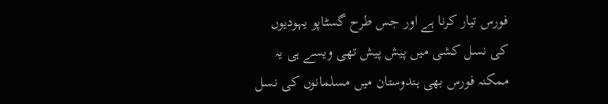فورس تیار کرنا ہے اور جس طرح گسٹاپو یہودیوں کی نسل کشی میں پیش پیش تھی ویسے ہی یہ ممکنہ فورس بھی ہندوستان میں مسلمانوں کی نسل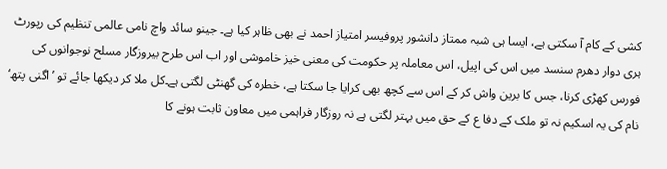کشی کے کام آ سکتی ہے، ایسا ہی شبہ ممتاز دانشور پروفیسر امتیاز احمد نے بھی ظاہر کیا ہے۔ جینو سائد واچ نامی عالمی تنظیم کی رپورٹ ہری دوار دھرم سنسد میں اس کی اپیل، اس معاملہ پر حکومت کی معنی خیز خاموشی اور اب اس طرح بیروزگار مسلح نوجوانوں کی فورس کھڑی کرنا، جس کا برین واش کر کے اس سے کچھ بھی کرایا جا سکتا ہے، خطرہ کی گھنٹی لگتی ہے۔کل ملا کر دیکھا جائے تو ’اگنی پتھ‘ نام کی یہ اسکیم نہ تو ملک کے دفا ع کے حق میں بہتر لگتی ہے نہ روزگار فراہمی میں معاون ثابت ہونے کا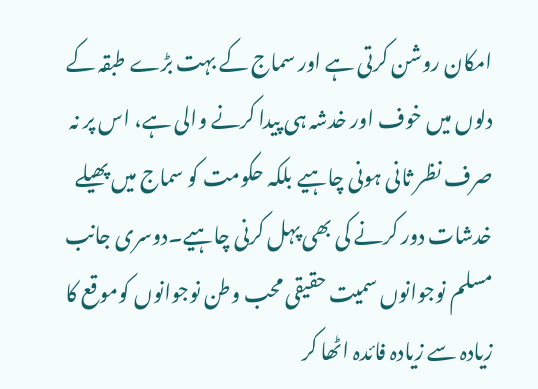امکان روشن کرتی ہے اور سماج کے بہت بڑے طبقہ کے دلوں میں خوف اور خدشہ ہی پیدا کرنے والی ہے، اس پر نہ صرف نظر ثانی ہونی چاہیے بلکہ حکومت کو سماج میں پھیلے خدشات دور کرنے کی بھی پہل کرنی چاہیے۔دوسری جانب مسلم نوجوانوں سمیت حقیقی محب وطن نوجوانوں کوموقع کا زیادہ سے زیادہ فائدہ اٹھا کر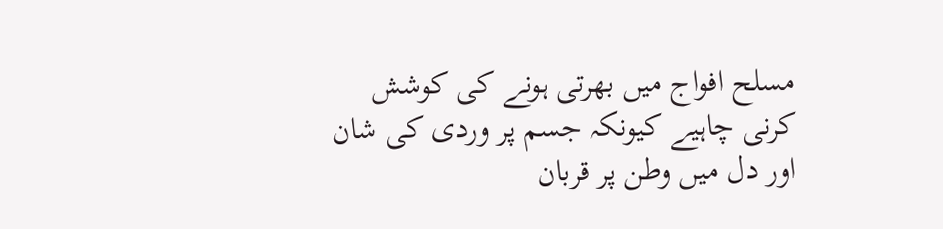مسلح افواج میں بھرتی ہونے کی کوشش کرنی چاہیے کیونکہ جسم پر وردی کی شان اور دل میں وطن پر قربان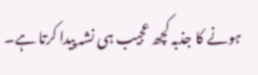ہونے کا جذبہ کچھ عجیب ہی نشہ پیدا کرتا ہے۔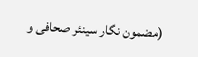(مضمون نگار سینئر صحافی و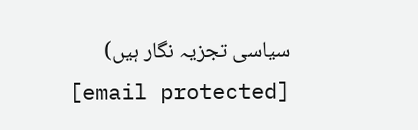سیاسی تجزیہ نگار ہیں)
[email protected]